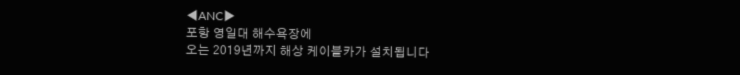◀ANC▶
포항 영일대 해수욕장에
오는 2019년까지 해상 케이블카가 설치됩니다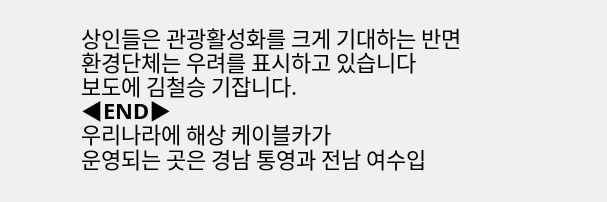상인들은 관광활성화를 크게 기대하는 반면
환경단체는 우려를 표시하고 있습니다
보도에 김철승 기잡니다.
◀END▶
우리나라에 해상 케이블카가
운영되는 곳은 경남 통영과 전남 여수입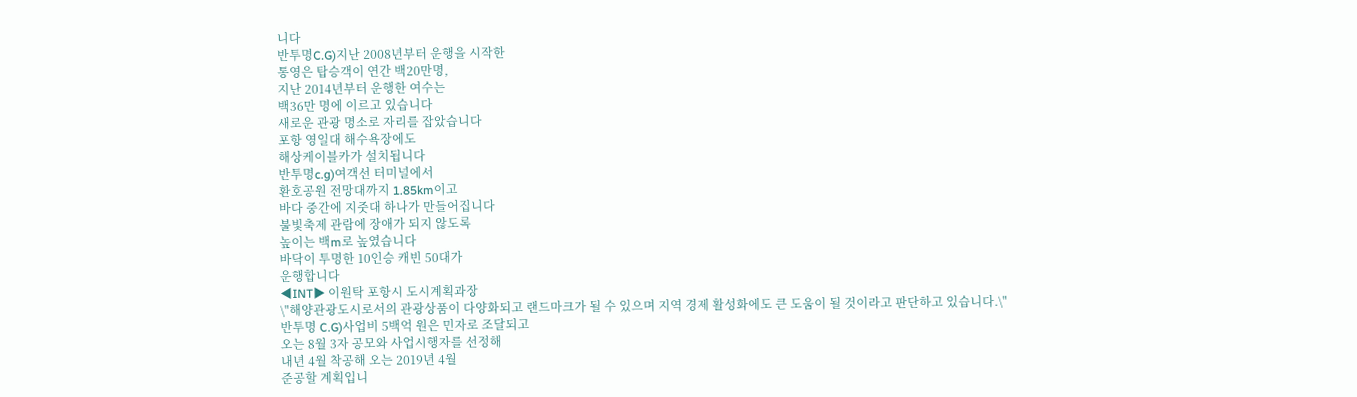니다
반투명C.G)지난 2008년부터 운행을 시작한
통영은 탑승객이 연간 백20만명,
지난 2014년부터 운행한 여수는
백36만 명에 이르고 있습니다
새로운 관광 명소로 자리를 잡았습니다
포항 영일대 해수욕장에도
해상케이블카가 설치됩니다
반투명c.g)여객선 터미널에서
환호공원 전망대까지 1.85km이고
바다 중간에 지줏대 하나가 만들어집니다
불빛축제 관람에 장애가 되지 않도록
높이는 백m로 높였습니다
바닥이 투명한 10인승 캐빈 50대가
운행합니다
◀INT▶ 이원탁 포항시 도시계획과장
\"해양관광도시로서의 관광상품이 다양화되고 랜드마크가 될 수 있으며 지역 경제 활성화에도 큰 도움이 될 것이라고 판단하고 있습니다.\"
반투명 C.G)사업비 5백억 원은 민자로 조달되고
오는 8월 3자 공모와 사업시행자를 선정해
내년 4월 착공해 오는 2019년 4월
준공할 계획입니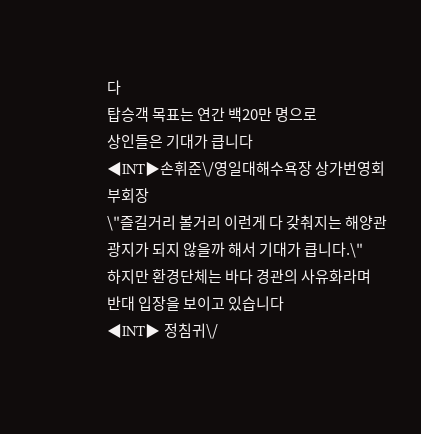다
탑승객 목표는 연간 백20만 명으로
상인들은 기대가 큽니다
◀INT▶손휘준\/영일대해수욕장 상가번영회 부회장
\"즐길거리 볼거리 이런게 다 갖춰지는 해양관광지가 되지 않을까 해서 기대가 큽니다.\"
하지만 환경단체는 바다 경관의 사유화라며
반대 입장을 보이고 있습니다
◀INT▶ 정침귀\/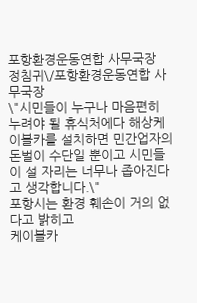포항환경운동연합 사무국장
정침귀\/포항환경운동연합 사무국장
\"시민들이 누구나 마음편히 누려야 될 휴식처에다 해상케이블카를 설치하면 민간업자의 돈벌이 수단일 뿐이고 시민들이 설 자리는 너무나 좁아진다고 생각합니다.\"
포항시는 환경 훼손이 거의 없다고 밝히고
케이블카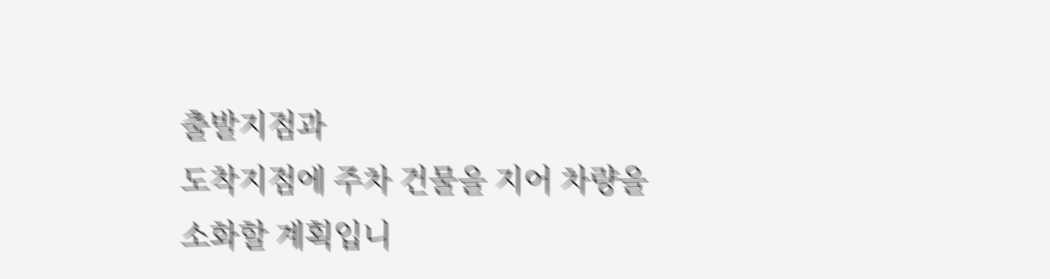출발지점과
도착지점에 주차 건물을 지어 차량을
소화할 계획입니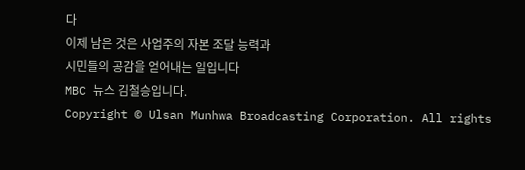다
이제 남은 것은 사업주의 자본 조달 능력과
시민들의 공감을 얻어내는 일입니다
MBC 뉴스 김철승입니다.
Copyright © Ulsan Munhwa Broadcasting Corporation. All rights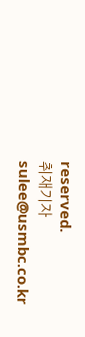reserved.
취재기자
sulee@usmbc.co.kr